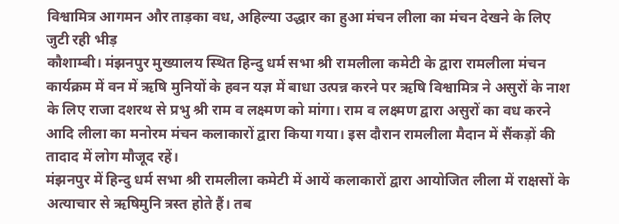विश्वामित्र आगमन और ताड़का वध, अहिल्या उद्धार का हुआ मंचन लीला का मंचन देखने के लिए जुटी रही भीड़
कौशाम्बी। मंझनपुर मुख्यालय स्थित हिन्दु धर्म सभा श्री रामलीला कमेटी के द्वारा रामलीला मंचन कार्यक्रम में वन में ऋषि मुनियों के हवन यज्ञ में बाधा उत्पन्न करने पर ऋषि विश्वामित्र ने असुरों के नाश के लिए राजा दशरथ से प्रभु श्री राम व लक्ष्मण को मांगा। राम व लक्ष्मण द्वारा असुरों का वध करने आदि लीला का मनोरम मंचन कलाकारों द्वारा किया गया। इस दौरान रामलीला मैदान में सैंकड़ों की तादाद में लोग मौजूद रहें।
मंझनपुर में हिन्दु धर्म सभा श्री रामलीला कमेटी में आयें कलाकारों द्वारा आयोजित लीला में राक्षसों के अत्याचार से ऋषिमुनि त्रस्त होते हैं। तब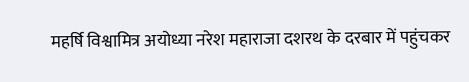महर्षि विश्वामित्र अयोध्या नरेश महाराजा दशरथ के दरबार में पहुंचकर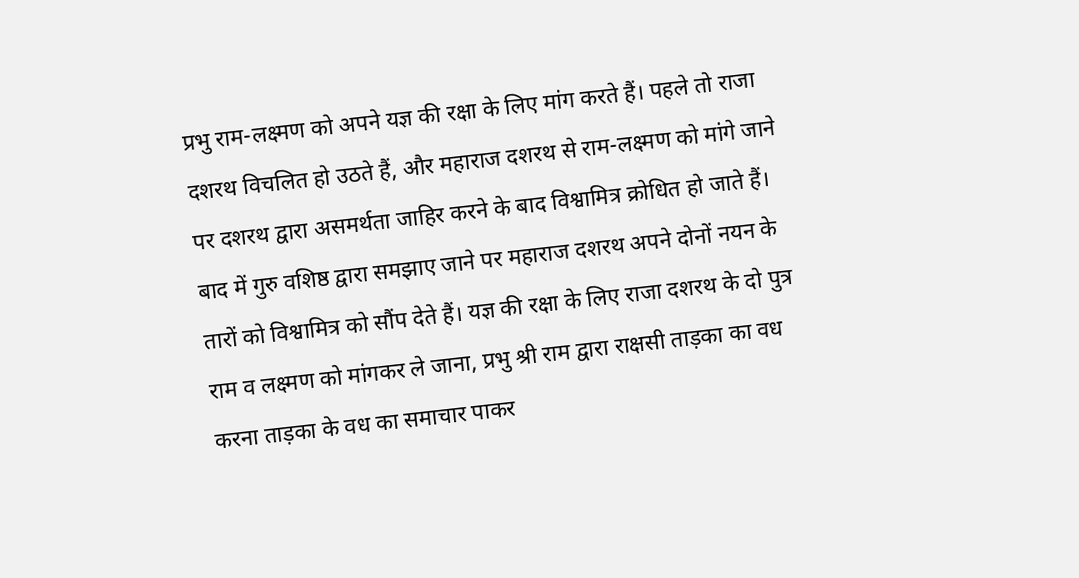प्रभु राम-लक्ष्मण को अपने यज्ञ की रक्षा के लिए मांग करते हैं। पहले तो राजा दशरथ विचलित हो उठते हैं, और महाराज दशरथ से राम-लक्ष्मण को मांगे जाने पर दशरथ द्वारा असमर्थता जाहिर करने के बाद विश्वामित्र क्रोधित हो जाते हैं। बाद में गुरु वशिष्ठ द्वारा समझाए जाने पर महाराज दशरथ अपने दोनों नयन के तारों को विश्वामित्र को सौंप देते हैं। यज्ञ की रक्षा के लिए राजा दशरथ के दो पुत्र राम व लक्ष्मण को मांगकर ले जाना, प्रभु श्री राम द्वारा राक्षसी ताड़का का वध करना ताड़का के वध का समाचार पाकर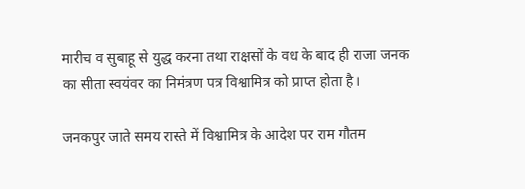मारीच व सुबाहू से युद्ध करना तथा राक्षसों के वध के बाद ही राजा जनक का सीता स्वयंवर का निमंत्रण पत्र विश्वामित्र को प्राप्त होता है।

जनकपुर जाते समय रास्ते में विश्वामित्र के आदेश पर राम गौतम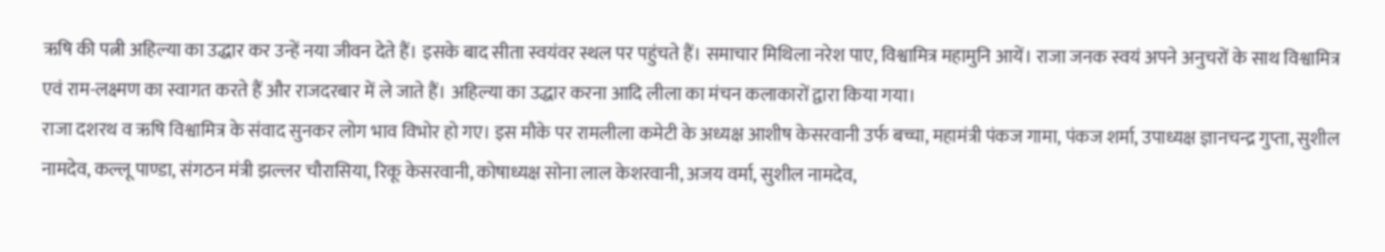ऋषि की पत्नी अहिल्या का उद्धार कर उन्हें नया जीवन देते हैं। इसके बाद सीता स्वयंवर स्थल पर पहुंचते हैं। समाचार मिथिला नरेश पाए, विश्वामित्र महामुनि आयें। राजा जनक स्वयं अपने अनुचरों के साथ विश्वामित्र एवं राम-लक्ष्मण का स्वागत करते हैं और राजदरबार में ले जाते हैं। अहिल्या का उद्धार करना आदि लीला का मंचन कलाकारों द्वारा किया गया।
राजा दशरथ व ऋषि विश्वामित्र के संवाद सुनकर लोग भाव विभोर हो गए। इस मौके पर रामलीला कमेटी के अध्यक्ष आशीष केसरवानी उर्फ बच्चा, महामंत्री पंकज गामा, पंकज शर्मा, उपाध्यक्ष ज्ञानचन्द्र गुप्ता, सुशील नामदेव, कल्लू पाण्डा, संगठन मंत्री झल्लर चौरासिया, रिकू केसरवानी, कोषाध्यक्ष सोना लाल केशरवानी, अजय वर्मा, सुशील नामदेव,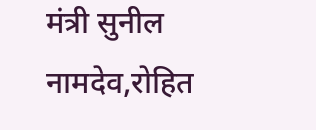मंत्री सुनील नामदेव,रोहित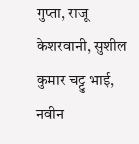गुप्ता, राजू केशरवानी, सुशील कुमार चट्टु भाई, नवीन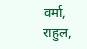वर्मा, राहुल,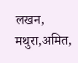लखन, मथुरा,अमित,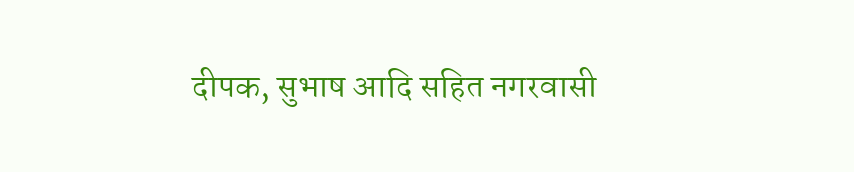दीपक, सुभाष आदि सहित नगरवासी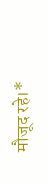मौजूद रहे।*